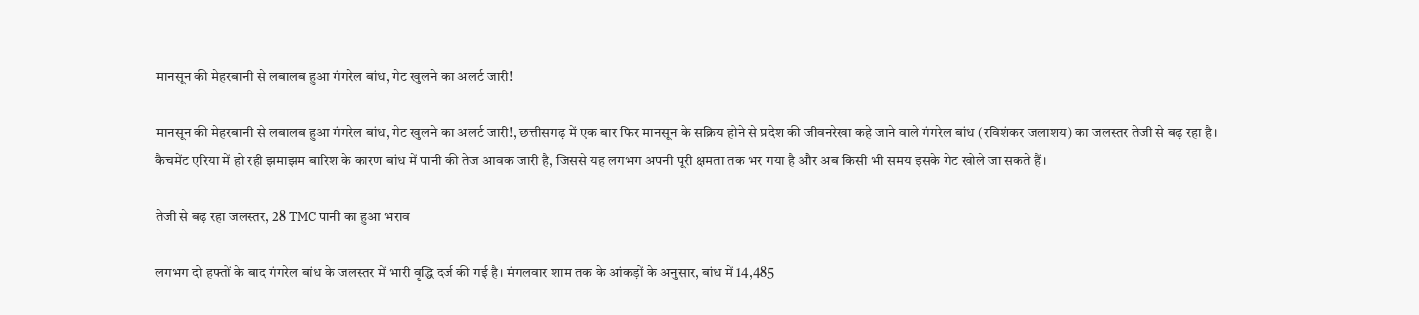मानसून की मेहरबानी से लबालब हुआ गंगरेल बांध, गेट खुलने का अलर्ट जारी!

मानसून की मेहरबानी से लबालब हुआ गंगरेल बांध, गेट खुलने का अलर्ट जारी!, छत्तीसगढ़ में एक बार फिर मानसून के सक्रिय होने से प्रदेश की जीवनरेखा कहे जाने वाले गंगरेल बांध (रविशंकर जलाशय) का जलस्तर तेजी से बढ़ रहा है। कैचमेंट एरिया में हो रही झमाझम बारिश के कारण बांध में पानी की तेज आवक जारी है, जिससे यह लगभग अपनी पूरी क्षमता तक भर गया है और अब किसी भी समय इसके गेट खोले जा सकते हैं।

तेजी से बढ़ रहा जलस्तर, 28 TMC पानी का हुआ भराव

लगभग दो हफ्तों के बाद गंगरेल बांध के जलस्तर में भारी वृद्धि दर्ज की गई है। मंगलवार शाम तक के आंकड़ों के अनुसार, बांध में 14,485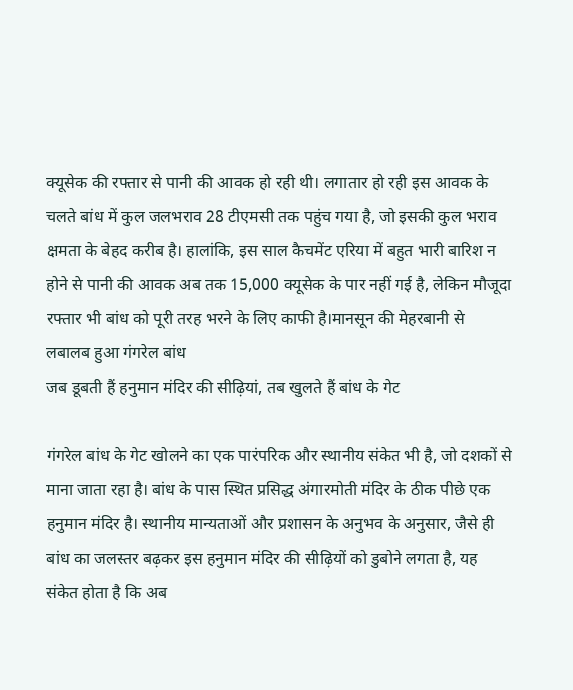क्यूसेक की रफ्तार से पानी की आवक हो रही थी। लगातार हो रही इस आवक के चलते बांध में कुल जलभराव 28 टीएमसी तक पहुंच गया है, जो इसकी कुल भराव क्षमता के बेहद करीब है। हालांकि, इस साल कैचमेंट एरिया में बहुत भारी बारिश न होने से पानी की आवक अब तक 15,000 क्यूसेक के पार नहीं गई है, लेकिन मौजूदा रफ्तार भी बांध को पूरी तरह भरने के लिए काफी है।मानसून की मेहरबानी से लबालब हुआ गंगरेल बांध
जब डूबती हैं हनुमान मंदिर की सीढ़ियां, तब खुलते हैं बांध के गेट

गंगरेल बांध के गेट खोलने का एक पारंपरिक और स्थानीय संकेत भी है, जो दशकों से माना जाता रहा है। बांध के पास स्थित प्रसिद्ध अंगारमोती मंदिर के ठीक पीछे एक हनुमान मंदिर है। स्थानीय मान्यताओं और प्रशासन के अनुभव के अनुसार, जैसे ही बांध का जलस्तर बढ़कर इस हनुमान मंदिर की सीढ़ियों को डुबोने लगता है, यह संकेत होता है कि अब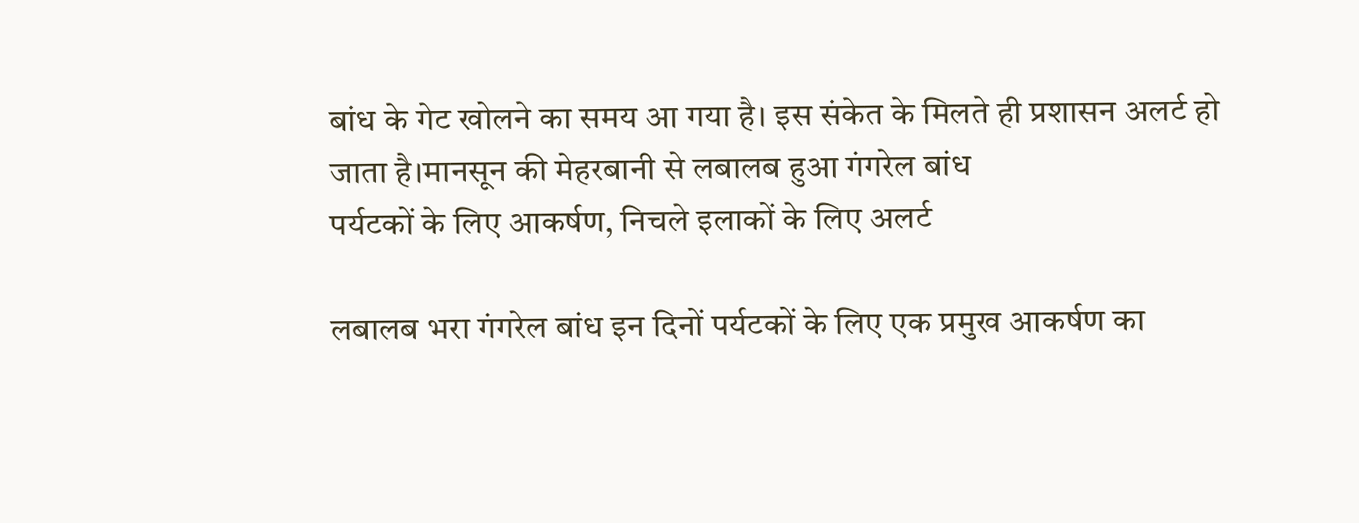बांध के गेट खोलने का समय आ गया है। इस संकेत के मिलते ही प्रशासन अलर्ट हो जाता है।मानसून की मेहरबानी से लबालब हुआ गंगरेल बांध
पर्यटकों के लिए आकर्षण, निचले इलाकों के लिए अलर्ट

लबालब भरा गंगरेल बांध इन दिनों पर्यटकों के लिए एक प्रमुख आकर्षण का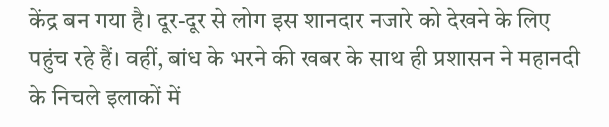केंद्र बन गया है। दूर-दूर से लोग इस शानदार नजारे को देखने के लिए पहुंच रहे हैं। वहीं, बांध के भरने की खबर के साथ ही प्रशासन ने महानदी के निचले इलाकों में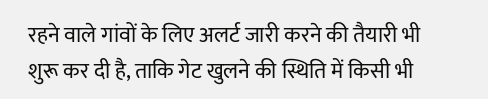रहने वाले गांवों के लिए अलर्ट जारी करने की तैयारी भी शुरू कर दी है, ताकि गेट खुलने की स्थिति में किसी भी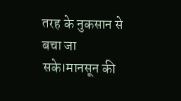तरह के नुकसान से बचा जा सके।मानसून की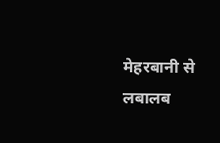मेहरबानी से लबालब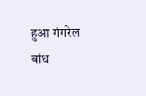हुआ गंगरेल बांध